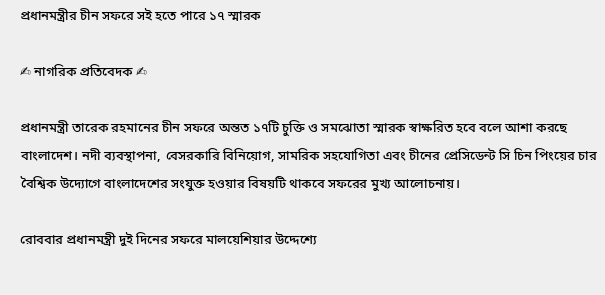প্রধানমন্ত্রীর চীন সফরে সই হতে পারে ১৭ স্মারক

✍ নাগরিক প্রতিবেদক ✍

প্রধানমন্ত্রী তারেক রহমানের চীন সফরে অন্তত ১৭টি চুক্তি ও সমঝোতা স্মারক স্বাক্ষরিত হবে বলে আশা করছে বাংলাদেশ। নদী ব্যবস্থাপনা, বেসরকারি বিনিয়োগ, সামরিক সহযোগিতা এবং চীনের প্রেসিডেন্ট সি চিন পিংয়ের চার বৈশ্বিক উদ্যোগে বাংলাদেশের সংযুক্ত হওয়ার বিষয়টি থাকবে সফরের মুখ্য আলোচনায়।

রোববার প্রধানমন্ত্রী দুই দিনের সফরে মালয়েশিয়ার উদ্দেশ্যে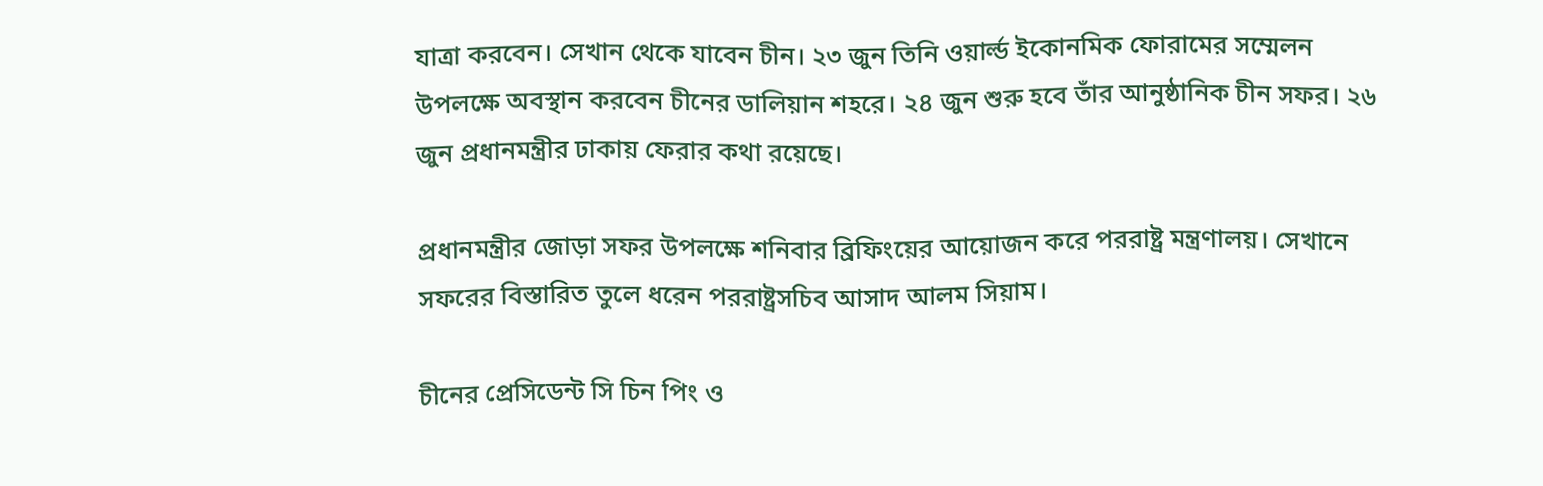যাত্রা করবেন। সেখান থেকে যাবেন চীন। ২৩ জুন তিনি ওয়ার্ল্ড ইকোনমিক ফোরামের সম্মেলন উপলক্ষে অবস্থান করবেন চীনের ডালিয়ান শহরে। ২৪ জুন শুরু হবে তাঁর আনুষ্ঠানিক চীন সফর। ২৬ জুন প্রধানমন্ত্রীর ঢাকায় ফেরার কথা রয়েছে।

প্রধানমন্ত্রীর জোড়া সফর উপলক্ষে শনিবার ব্রিফিংয়ের আয়োজন করে পররাষ্ট্র মন্ত্রণালয়। সেখানে সফরের বিস্তারিত তুলে ধরেন পররাষ্ট্রসচিব আসাদ আলম সিয়াম।

চীনের প্রেসিডেন্ট সি চিন পিং ও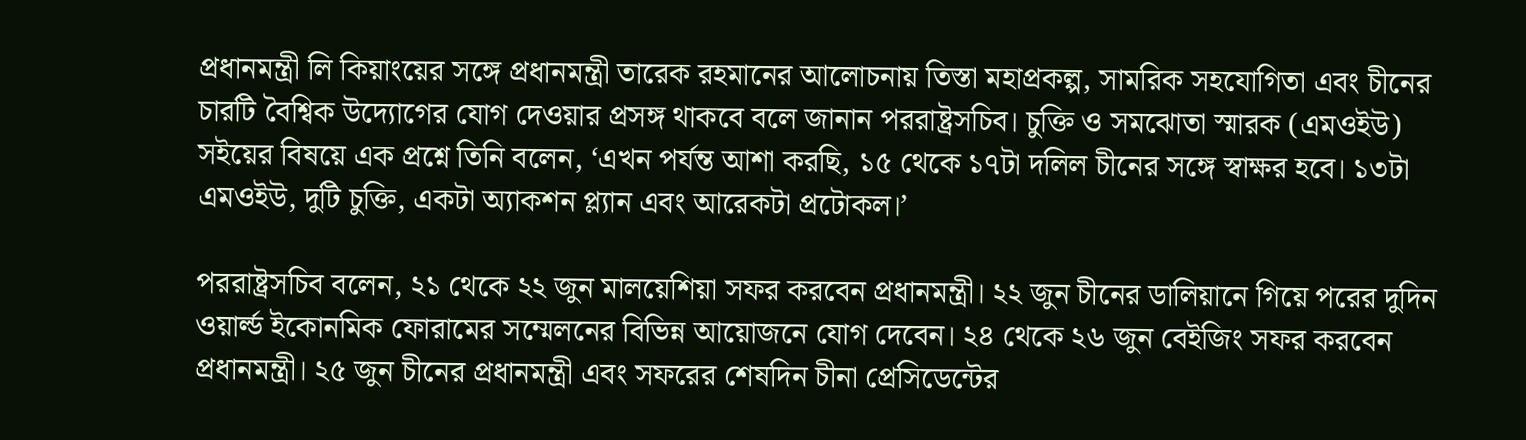প্রধানমন্ত্রী লি কিয়াংয়ের সঙ্গে প্রধানমন্ত্রী তারেক রহমানের আলোচনায় তিস্তা মহাপ্রকল্প, সামরিক সহযোগিতা এবং চীনের চারটি বৈশ্বিক উদ্যোগের যোগ দেওয়ার প্রসঙ্গ থাকবে বলে জানান পররাষ্ট্রসচিব। চুক্তি ও সমঝোতা স্মারক (এমওইউ) সইয়ের বিষয়ে এক প্রশ্নে তিনি বলেন, ‘এখন পর্যন্ত আশা করছি, ১৫ থেকে ১৭টা দলিল চীনের সঙ্গে স্বাক্ষর হবে। ১৩টা এমওইউ, দুটি চুক্তি, একটা অ্যাকশন প্ল্যান এবং আরেকটা প্রটোকল।’

পররাষ্ট্রসচিব বলেন, ২১ থেকে ২২ জুন মালয়েশিয়া সফর করবেন প্রধানমন্ত্রী। ২২ জুন চীনের ডালিয়ানে গিয়ে পরের দুদিন ওয়ার্ল্ড ইকোনমিক ফোরামের সম্মেলনের বিভিন্ন আয়োজনে যোগ দেবেন। ২৪ থেকে ২৬ জুন বেইজিং সফর করবেন প্রধানমন্ত্রী। ২৫ জুন চীনের প্রধানমন্ত্রী এবং সফরের শেষদিন চীনা প্রেসিডেন্টের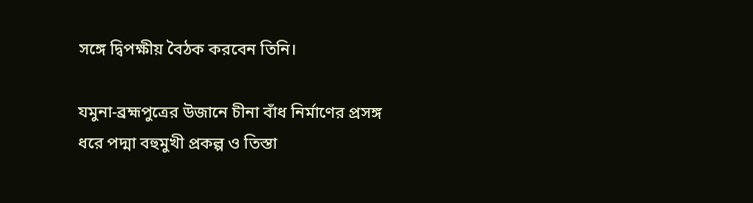সঙ্গে দ্বিপক্ষীয় বৈঠক করবেন তিনি।

যমুনা-ব্রহ্মপুত্রের উজানে চীনা বাঁধ নির্মাণের প্রসঙ্গ ধরে পদ্মা বহুমুখী প্রকল্প ও তিস্তা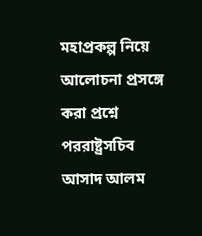মহাপ্রকল্প নিয়ে আলোচনা প্রসঙ্গে করা প্রশ্নে পররাষ্ট্রসচিব আসাদ আলম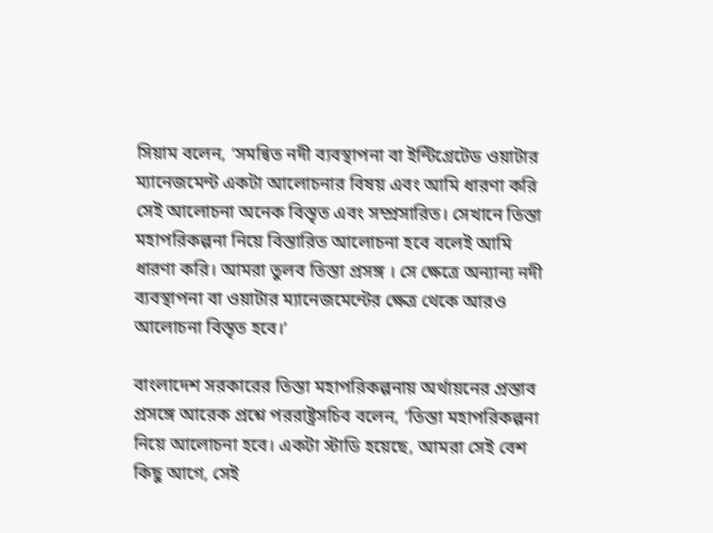সিয়াম বলেন, ‘সমন্বিত নদী ব্যবস্থাপনা বা ইন্টিগ্রেটেড ওয়াটার ম্যানেজমেন্ট একটা আলোচনার বিষয় এবং আমি ধারণা করি সেই আলোচনা অনেক বিস্তৃত এবং সম্প্রসারিত। সেখানে তিস্তা মহাপরিকল্পনা নিয়ে বিস্তারিত আলোচনা হবে বলেই আমি ধারণা করি। আমরা তুলব তিস্তা প্রসঙ্গ । সে ক্ষেত্রে অন্যান্য নদী ব্যবস্থাপনা বা ওয়াটার ম্যানেজমেন্টের ক্ষেত্র থেকে আরও আলোচনা বিস্তৃত হবে।’

বাংলাদেশ সরকারের তিস্তা মহাপরিকল্পনায় অর্থায়নের প্রস্তাব প্রসঙ্গে আরেক প্রশ্নে পররাষ্ট্রসচিব বলেন, ‘তিস্তা মহাপরিকল্পনা নিয়ে আলোচনা হবে। একটা স্টাডি হয়েছে, আমরা সেই বেশ কিছু আগে, সেই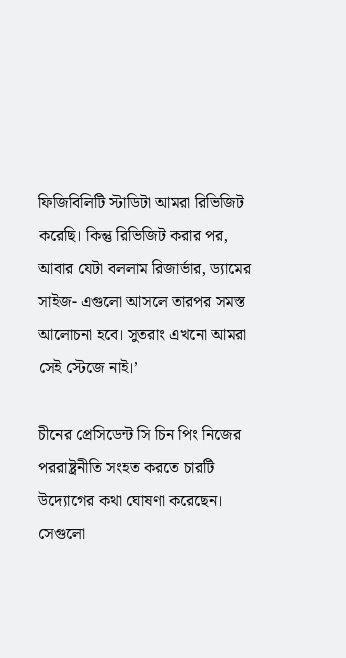ফিজিবিলিটি স্টাডিটা আমরা রিভিজিট করেছি। কিন্তু রিভিজিট করার পর, আবার যেটা বললাম রিজার্ভার, ড্যামের সাইজ- এগুলো আসলে তারপর সমস্ত আলোচনা হবে। সুতরাং এখনো আমরা সেই স্টেজে নাই।’

চীনের প্রেসিডেন্ট সি চিন পিং নিজের পররাষ্ট্রনীতি সংহত করতে চারটি উদ্যোগের কথা ঘোষণা করেছেন। সেগুলো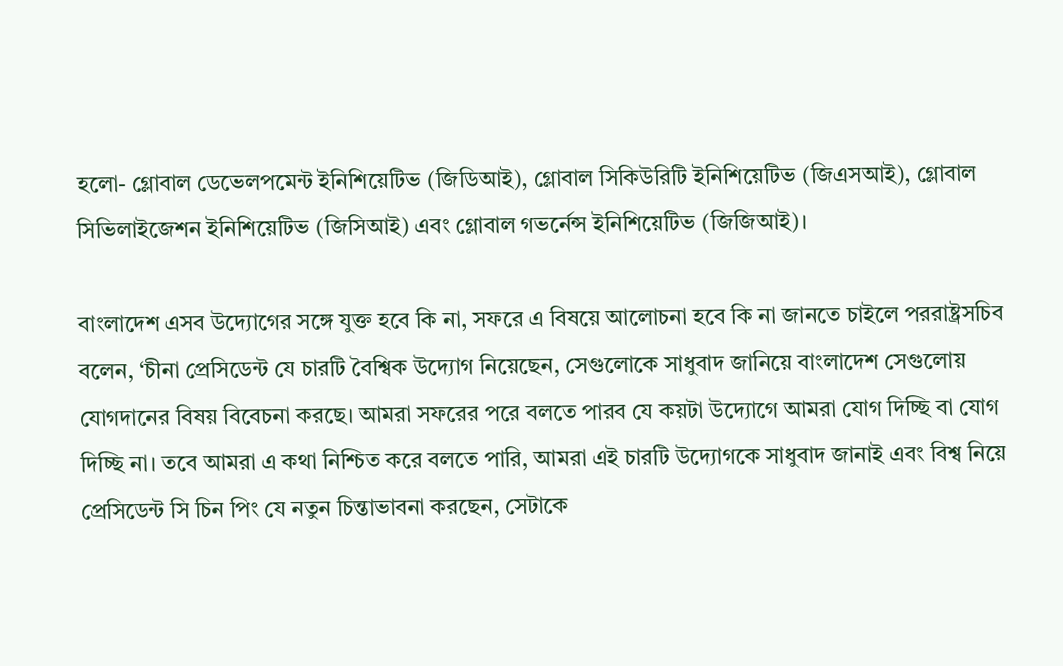হলো- গ্লোবাল ডেভেলপমেন্ট ইনিশিয়েটিভ (জিডিআই), গ্লোবাল সিকিউরিটি ইনিশিয়েটিভ (জিএসআই), গ্লোবাল সিভিলাইজেশন ইনিশিয়েটিভ (জিসিআই) এবং গ্লোবাল গভর্নেন্স ইনিশিয়েটিভ (জিজিআই)।

বাংলাদেশ এসব উদ্যোগের সঙ্গে যুক্ত হবে কি না, সফরে এ বিষয়ে আলোচনা হবে কি না জানতে চাইলে পররাষ্ট্রসচিব বলেন, ‘চীনা প্রেসিডেন্ট যে চারটি বৈশ্বিক উদ্যোগ নিয়েছেন, সেগুলোকে সাধুবাদ জানিয়ে বাংলাদেশ সেগুলোয় যোগদানের বিষয় বিবেচনা করছে। আমরা সফরের পরে বলতে পারব যে কয়টা উদ্যোগে আমরা যোগ দিচ্ছি বা যোগ দিচ্ছি না। তবে আমরা এ কথা নিশ্চিত করে বলতে পারি, আমরা এই চারটি উদ্যোগকে সাধুবাদ জানাই এবং বিশ্ব নিয়ে প্রেসিডেন্ট সি চিন পিং যে নতুন চিন্তাভাবনা করছেন, সেটাকে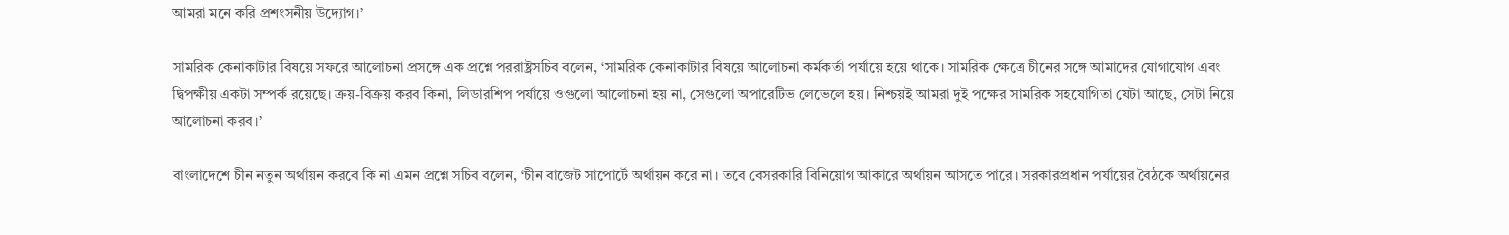আমরা মনে করি প্রশংসনীয় উদ্যোগ।’

সামরিক কেনাকাটার বিষয়ে সফরে আলোচনা প্রসঙ্গে এক প্রশ্নে পররাষ্ট্রসচিব বলেন, ‘সামরিক কেনাকাটার বিষয়ে আলোচনা কর্মকর্তা পর্যায়ে হয়ে থাকে। সামরিক ক্ষেত্রে চীনের সঙ্গে আমাদের যোগাযোগ এবং দ্বিপক্ষীয় একটা সম্পর্ক রয়েছে। ক্রয়-বিক্রয় করব কিনা, লিডারশিপ পর্যায়ে ওগুলো আলোচনা হয় না, সেগুলো অপারেটিভ লেভেলে হয়। নিশ্চয়ই আমরা দুই পক্ষের সামরিক সহযোগিতা যেটা আছে, সেটা নিয়ে আলোচনা করব।’

বাংলাদেশে চীন নতুন অর্থায়ন করবে কি না এমন প্রশ্নে সচিব বলেন, ‘চীন বাজেট সাপোর্টে অর্থায়ন করে না। তবে বেসরকারি বিনিয়োগ আকারে অর্থায়ন আসতে পারে। সরকারপ্রধান পর্যায়ের বৈঠকে অর্থায়নের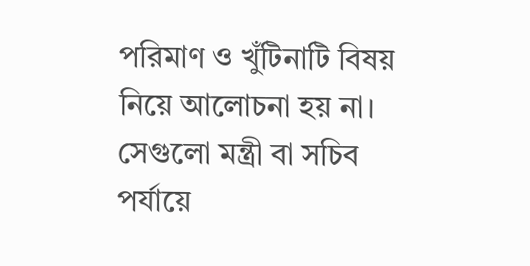পরিমাণ ও খুঁটিনাটি বিষয় নিয়ে আলোচনা হয় না। সেগুলো মন্ত্রী বা সচিব পর্যায়ে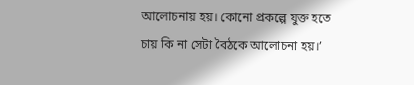আলোচনায় হয়। কোনো প্রকল্পে যুক্ত হতে চায় কি না সেটা বৈঠকে আলোচনা হয়।’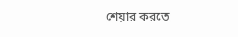শেয়ার করতে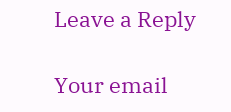Leave a Reply

Your email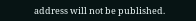address will not be published.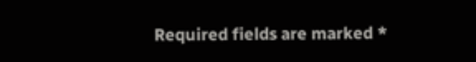Required fields are marked *